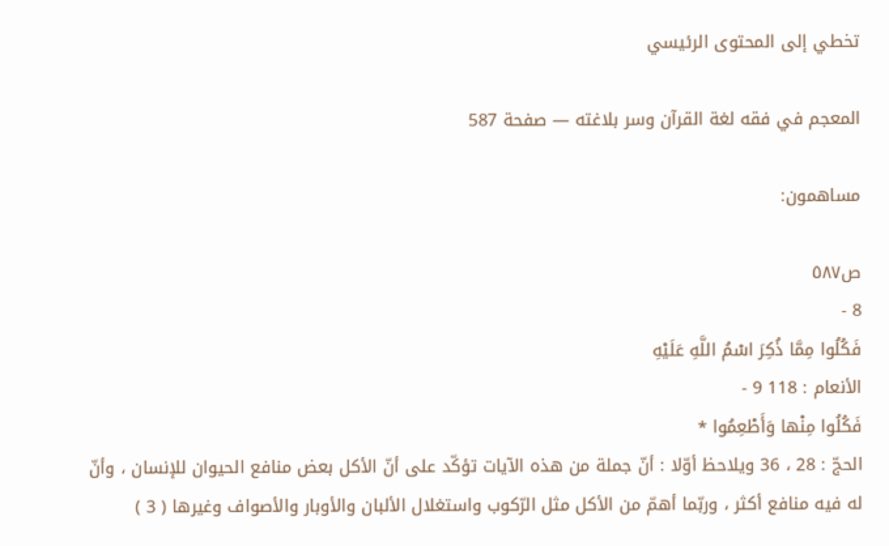تخطي إلى المحتوى الرئيسي

المعجم في فقه لغة القرآن وسر بلاغته — صفحة 587

مساهمون:

ص٥٨٧
8 -
فَكُلُوا مِمَّا ذُكِرَ اسْمُ اللَّهِ عَلَيْهِ
الأنعام : 118 9 -
فَكُلُوا مِنْها وَأَطْعِمُوا *
الحجّ : 28 ، 36 ويلاحظ أوّلا : أنّ جملة من هذه الآيات تؤكّد على أنّ الأكل بعض منافع الحيوان للإنسان ، وأنّ له فيه منافع أكثر ، وربّما أهمّ من الأكل مثل الرّكوب واستغلال الألبان والأوبار والأصواف وغيرها ( 3 )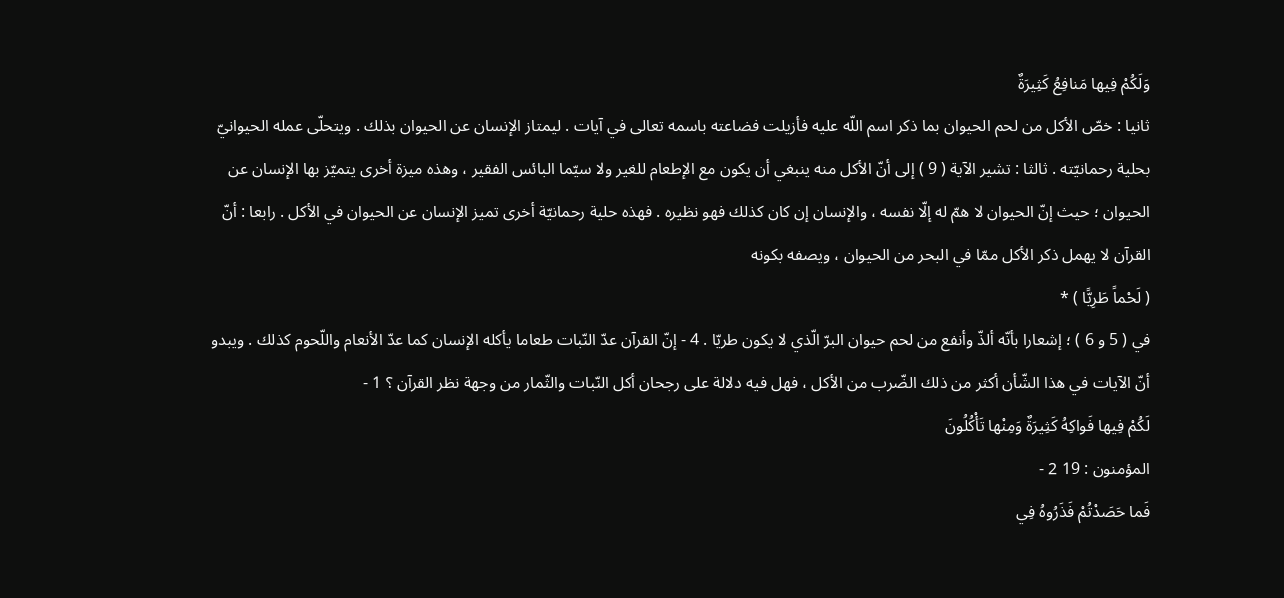وَلَكُمْ فِيها مَنافِعُ كَثِيرَةٌ
ثانيا : خصّ الأكل من لحم الحيوان بما ذكر اسم اللّه عليه فأزيلت فضاعته باسمه تعالى في آيات . ليمتاز الإنسان عن الحيوان بذلك . ويتحلّى عمله الحيوانيّ بحلية رحمانيّته . ثالثا : تشير الآية ( 9 ) إلى أنّ الأكل منه ينبغي أن يكون مع الإطعام للغير ولا سيّما البائس الفقير ، وهذه ميزة أخرى يتميّز بها الإنسان عن الحيوان ؛ حيث إنّ الحيوان لا همّ له إلّا نفسه ، والإنسان إن كان كذلك فهو نظيره . فهذه حلية رحمانيّة أخرى تميز الإنسان عن الحيوان في الأكل . رابعا : أنّ القرآن لا يهمل ذكر الأكل ممّا في البحر من الحيوان ، ويصفه بكونه
( لَحْماً طَرِيًّا ) *
في ( 5 و 6 ) ؛ إشعارا بأنّه ألذّ وأنفع من لحم حيوان البرّ الّذي لا يكون طريّا . 4 - إنّ القرآن عدّ النّبات طعاما يأكله الإنسان كما عدّ الأنعام واللّحوم كذلك . ويبدو أنّ الآيات في هذا الشّأن أكثر من ذلك الضّرب من الأكل ، فهل فيه دلالة على رجحان أكل النّبات والثّمار من وجهة نظر القرآن ؟ 1 -
لَكُمْ فِيها فَواكِهُ كَثِيرَةٌ وَمِنْها تَأْكُلُونَ
المؤمنون : 19 2 -
فَما حَصَدْتُمْ فَذَرُوهُ فِي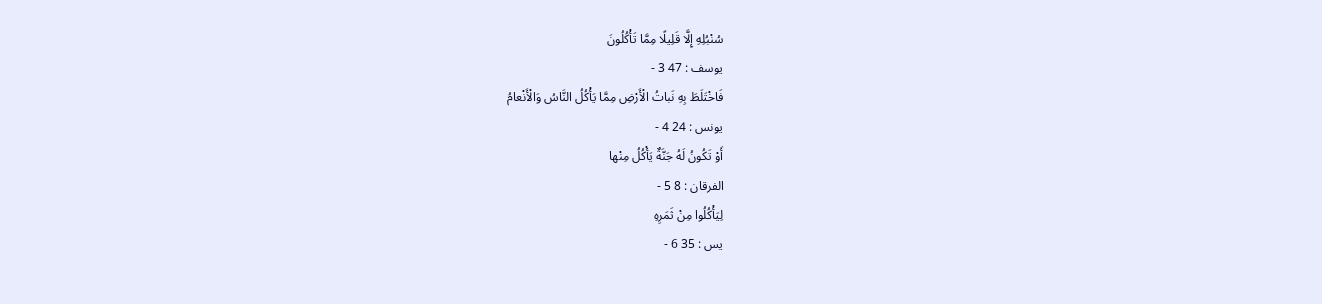سُنْبُلِهِ إِلَّا قَلِيلًا مِمَّا تَأْكُلُونَ
يوسف : 47 3 -
فَاخْتَلَطَ بِهِ نَباتُ الْأَرْضِ مِمَّا يَأْكُلُ النَّاسُ وَالْأَنْعامُ
يونس : 24 4 -
أَوْ تَكُونُ لَهُ جَنَّةٌ يَأْكُلُ مِنْها
الفرقان : 8 5 -
لِيَأْكُلُوا مِنْ ثَمَرِهِ
يس : 35 6 -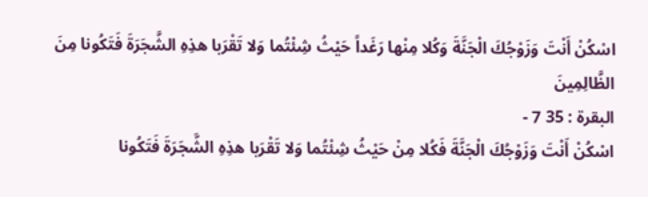اسْكُنْ أَنْتَ وَزَوْجُكَ الْجَنَّةَ وَكُلا مِنْها رَغَداً حَيْثُ شِئْتُما وَلا تَقْرَبا هذِهِ الشَّجَرَةَ فَتَكُونا مِنَ الظَّالِمِينَ
البقرة : 35 7 -
اسْكُنْ أَنْتَ وَزَوْجُكَ الْجَنَّةَ فَكُلا مِنْ حَيْثُ شِئْتُما وَلا تَقْرَبا هذِهِ الشَّجَرَةَ فَتَكُونا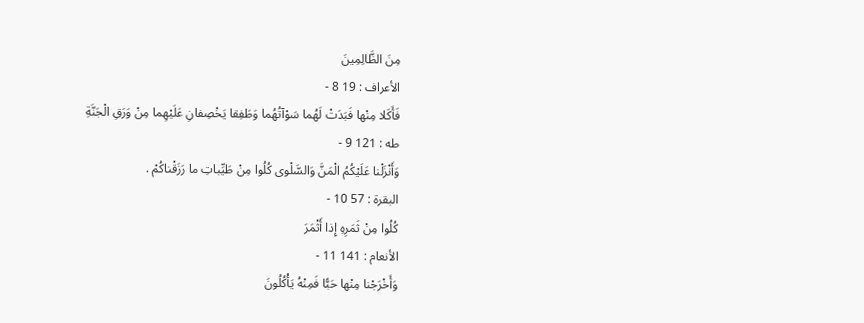مِنَ الظَّالِمِينَ
الأعراف : 19 8 -
فَأَكَلا مِنْها فَبَدَتْ لَهُما سَوْآتُهُما وَطَفِقا يَخْصِفانِ عَلَيْهِما مِنْ وَرَقِ الْجَنَّةِ
طه : 121 9 -
وَأَنْزَلْنا عَلَيْكُمُ الْمَنَّ وَالسَّلْوى كُلُوا مِنْ طَيِّباتِ ما رَزَقْناكُمْ .
البقرة : 57 10 -
كُلُوا مِنْ ثَمَرِهِ إِذا أَثْمَرَ
الأنعام : 141 11 -
وَأَخْرَجْنا مِنْها حَبًّا فَمِنْهُ يَأْكُلُونَ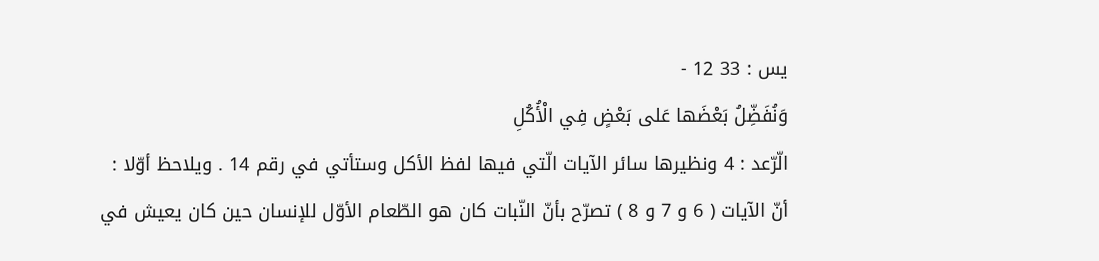يس : 33 12 -
وَنُفَضِّلُ بَعْضَها عَلى بَعْضٍ فِي الْأُكُلِ
الّرّعد : 4 ونظيرها سائر الآيات الّتي فيها لفظ الأكل وستأتي في رقم 14 . ويلاحظ أوّلا : أنّ الآيات ( 6 و 7 و 8 ) تصرّح بأنّ النّبات كان هو الطّعام الأوّل للإنسان حين كان يعيش في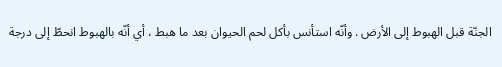الجنّة قبل الهبوط إلى الأرض . وأنّه استأنس بأكل لحم الحيوان بعد ما هبط ، أي أنّه بالهبوط انحطّ إلى درجة